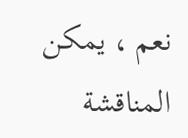نعم ، يمكن المناقشة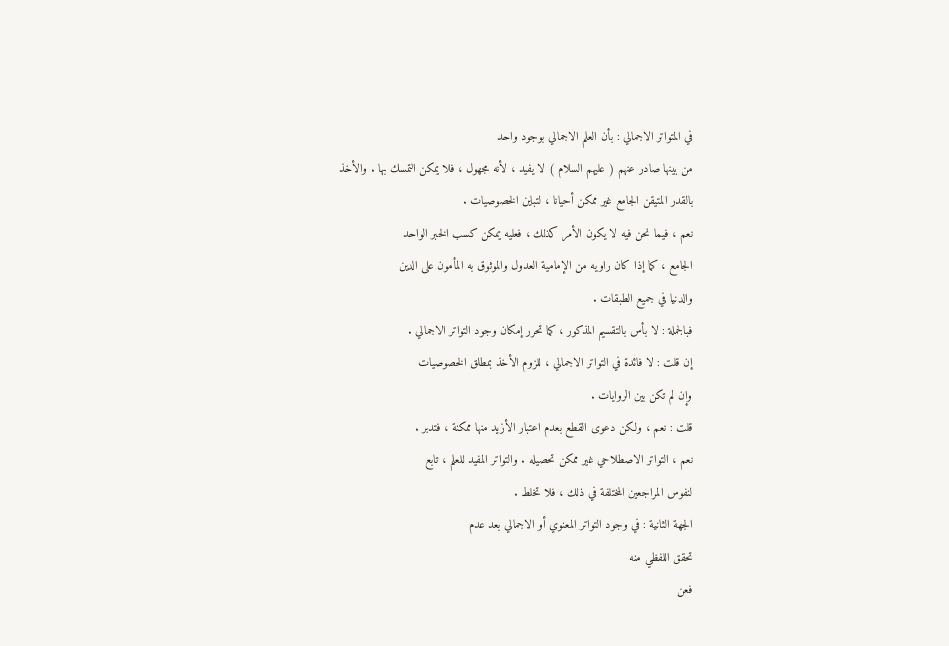في المتواتر الاجمالي : بأن العلم الاجمالي بوجود واحد
من بينها صادر عنهم ( عليهم السلام ) لا يفيد ، لأنه مجهول ، فلا يمكن التمسك بها . والأخذ
بالقدر المتيقن الجامع غير ممكن أحيانا ، لتباين الخصوصيات .
نعم ، فيما نحن فيه لا يكون الأمر كذلك ، فعليه يمكن كسب الخبر الواحد
الجامع ، كما إذا كان راويه من الإمامية العدول والموثوق به المأمون على الدين
والدنيا في جميع الطبقات .
فبالجملة : لا بأس بالتقسيم المذكور ، كما تحرر إمكان وجود التواتر الاجمالي .
إن قلت : لا فائدة في التواتر الاجمالي ، للزوم الأخذ بمطلق الخصوصيات
وإن لم تكن بين الروايات .
قلت : نعم ، ولكن دعوى القطع بعدم اعتبار الأزيد منها ممكنة ، فتدبر .
نعم ، التواتر الاصطلاحي غير ممكن تحصيله . والتواتر المفيد للعلم ، تابع
لنفوس المراجعين المختلفة في ذلك ، فلا تخلط .
الجهة الثانية : في وجود التواتر المعنوي أو الاجمالي بعد عدم
تحقق اللفظي منه
فعن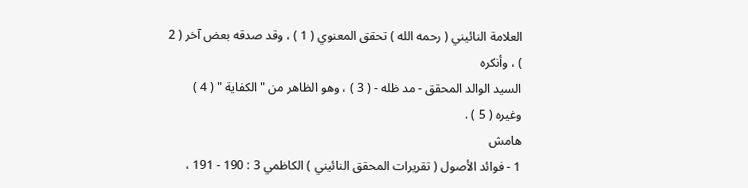العلامة النائيني ( رحمه الله ) تحقق المعنوي ( 1 ) ، وقد صدقه بعض آخر ( 2 ) ، وأنكره
السيد الوالد المحقق - مد ظله - ( 3 ) ، وهو الظاهر من " الكفاية " ( 4 ) وغيره ( 5 ) .
هامش
1 - فوائد الأصول ( تقريرات المحقق النائيني ) الكاظمي 3 : 190 - 191 ،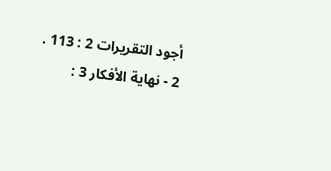أجود التقريرات 2 : 113 .
2 - نهاية الأفكار 3 :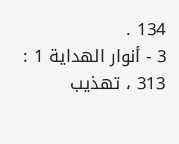134 .
3 - أنوار الهداية 1 : 313 ، تهذيب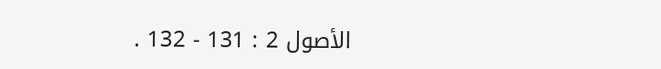الأصول 2 : 131 - 132 .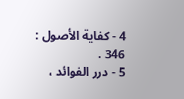4 - كفاية الأصول : 346 .
5 - درر الفوائد ،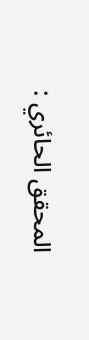المحقق الحائري :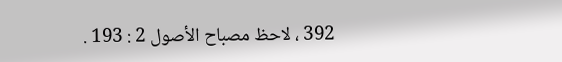392 ، لاحظ مصباح الأصول 2 : 193 .